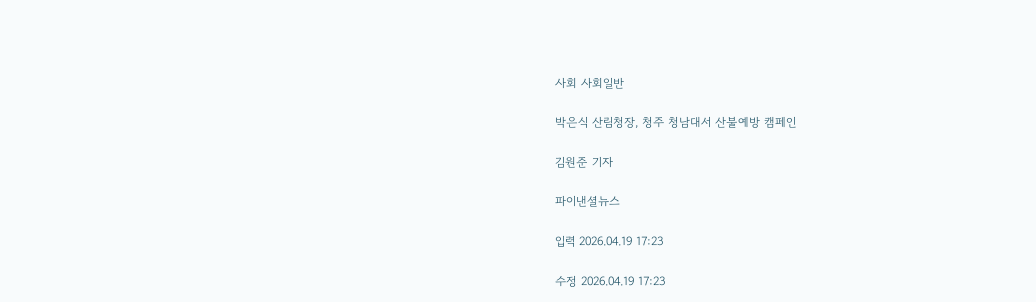사회 사회일반

박은식 산림청장, 청주 청남대서 산불예방 캠페인

김원준 기자

파이낸셜뉴스

입력 2026.04.19 17:23

수정 2026.04.19 17:23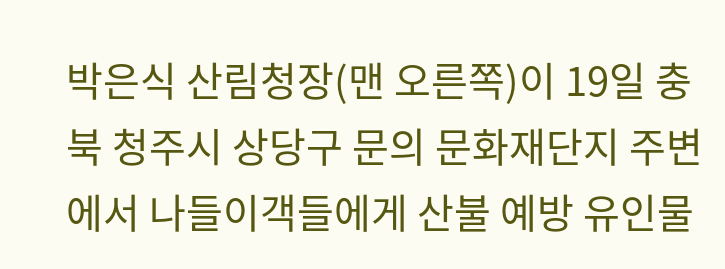박은식 산림청장(맨 오른쪽)이 19일 충북 청주시 상당구 문의 문화재단지 주변에서 나들이객들에게 산불 예방 유인물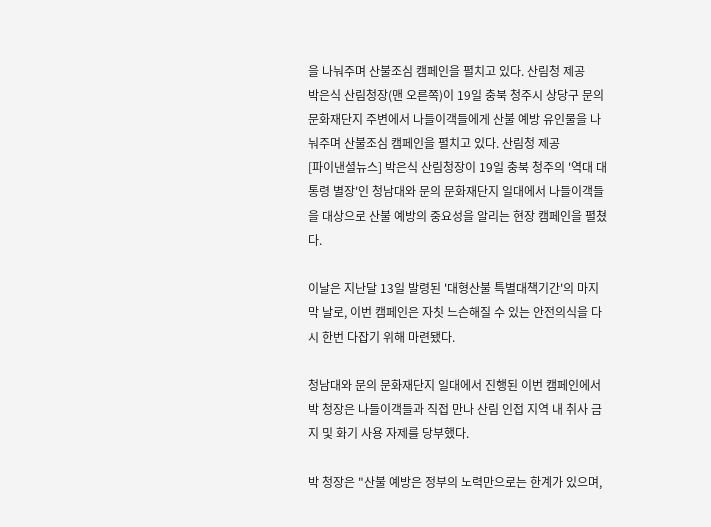을 나눠주며 산불조심 캠페인을 펼치고 있다. 산림청 제공
박은식 산림청장(맨 오른쪽)이 19일 충북 청주시 상당구 문의 문화재단지 주변에서 나들이객들에게 산불 예방 유인물을 나눠주며 산불조심 캠페인을 펼치고 있다. 산림청 제공
[파이낸셜뉴스] 박은식 산림청장이 19일 충북 청주의 '역대 대통령 별장'인 청남대와 문의 문화재단지 일대에서 나들이객들을 대상으로 산불 예방의 중요성을 알리는 현장 캠페인을 펼쳤다.

이날은 지난달 13일 발령된 '대형산불 특별대책기간'의 마지막 날로, 이번 캠페인은 자칫 느슨해질 수 있는 안전의식을 다시 한번 다잡기 위해 마련됐다.

청남대와 문의 문화재단지 일대에서 진행된 이번 캠페인에서 박 청장은 나들이객들과 직접 만나 산림 인접 지역 내 취사 금지 및 화기 사용 자제를 당부했다.

박 청장은 "산불 예방은 정부의 노력만으로는 한계가 있으며,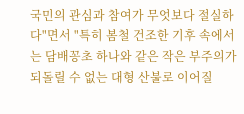국민의 관심과 참여가 무엇보다 절실하다"면서 "특히 봄철 건조한 기후 속에서는 담배꽁초 하나와 같은 작은 부주의가 되돌릴 수 없는 대형 산불로 이어질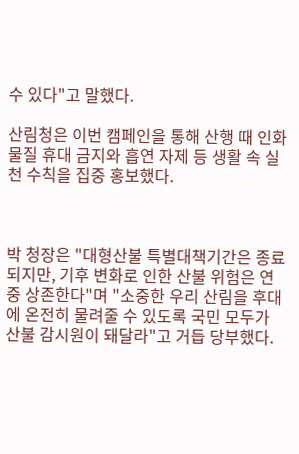수 있다"고 말했다.

산림청은 이번 캠페인을 통해 산행 때 인화물질 휴대 금지와 흡연 자제 등 생활 속 실천 수칙을 집중 홍보했다.



박 청장은 "대형산불 특별대책기간은 종료되지만, 기후 변화로 인한 산불 위험은 연중 상존한다"며 "소중한 우리 산림을 후대에 온전히 물려줄 수 있도록 국민 모두가 산불 감시원이 돼달라"고 거듭 당부했다.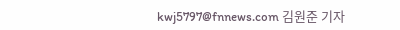kwj5797@fnnews.com 김원준 기자